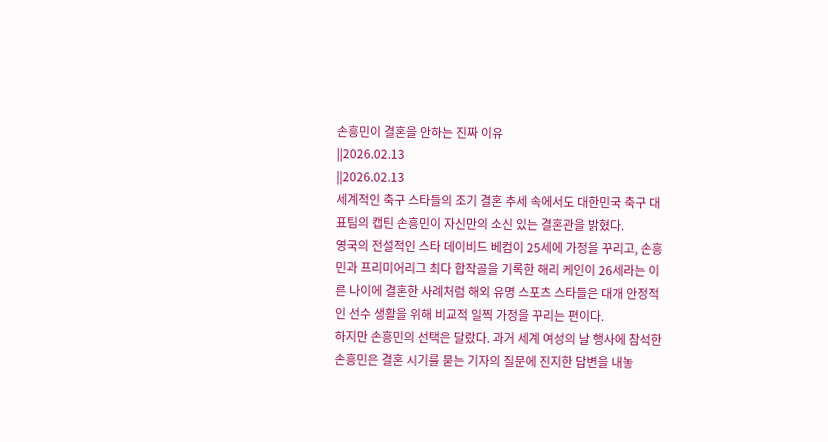손흥민이 결혼을 안하는 진짜 이유
||2026.02.13
||2026.02.13
세계적인 축구 스타들의 조기 결혼 추세 속에서도 대한민국 축구 대표팀의 캡틴 손흥민이 자신만의 소신 있는 결혼관을 밝혔다.
영국의 전설적인 스타 데이비드 베컴이 25세에 가정을 꾸리고, 손흥민과 프리미어리그 최다 합작골을 기록한 해리 케인이 26세라는 이른 나이에 결혼한 사례처럼 해외 유명 스포츠 스타들은 대개 안정적인 선수 생활을 위해 비교적 일찍 가정을 꾸리는 편이다.
하지만 손흥민의 선택은 달랐다. 과거 세계 여성의 날 행사에 참석한 손흥민은 결혼 시기를 묻는 기자의 질문에 진지한 답변을 내놓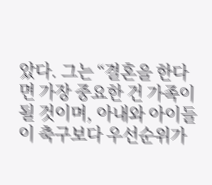았다. 그는 “결혼을 한다면 가장 중요한 건 가족이 될 것이며, 아내와 아이들이 축구보다 우선순위가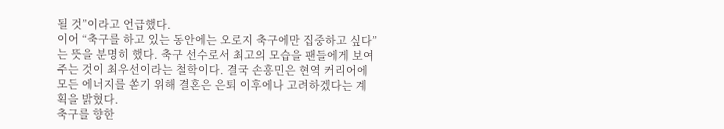될 것”이라고 언급했다.
이어 “축구를 하고 있는 동안에는 오로지 축구에만 집중하고 싶다”는 뜻을 분명히 했다. 축구 선수로서 최고의 모습을 팬들에게 보여주는 것이 최우선이라는 철학이다. 결국 손흥민은 현역 커리어에 모든 에너지를 쏟기 위해 결혼은 은퇴 이후에나 고려하겠다는 계획을 밝혔다.
축구를 향한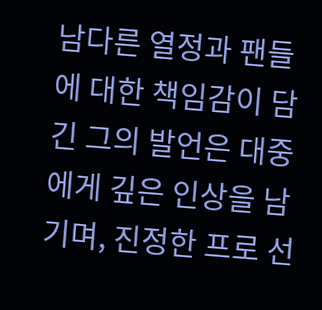남다른 열정과 팬들에 대한 책임감이 담긴 그의 발언은 대중에게 깊은 인상을 남기며, 진정한 프로 선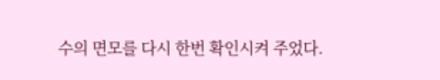수의 면모를 다시 한번 확인시켜 주었다.